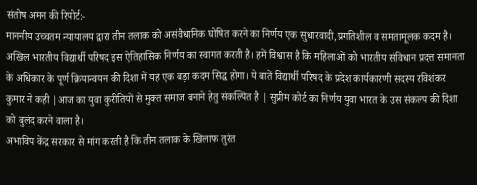संतोष अमन की रिपोर्ट:-
माननीय उच्चतम न्यायालय द्वारा तीन तलाक को असंवैधानिक घोषित करने का निर्णय एक सुधारवादी,प्रगतिशील व समतामूलक कदम है। अखिल भारतीय विद्यार्थी परिषद इस ऐतिहासिक निर्णय का स्वागत करती है। हमें विश्वास है कि महिलाओं को भारतीय संविधान प्रदत्त समानता के अधिकार के पूर्ण क्रियान्वयन की दिशा में यह एक बड़ा कदम सिद्ध होगा। ये बातें विद्यार्थी परिषद के प्रदेश कार्यकारणी सदस्य रविशंकर कुमार ने कही |आज का युवा कुरीतियों से मुक्त समाज बनाने हेतु संकल्पित है | सुप्रीम कोर्ट का निर्णय युवा भारत के उस संकल्प की दिशा को बुलंद करने वाला है।
अभाविप केंद्र सरकार से मांग करती है कि तीन तलाक के खिलाफ तुरंत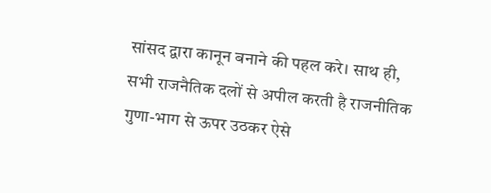सांसद द्वारा कानून बनाने की पहल करे। साथ ही, सभी राजनैतिक दलों से अपील करती है राजनीतिक गुणा-भाग से ऊपर उठकर ऐसे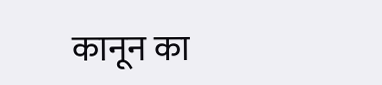कानून का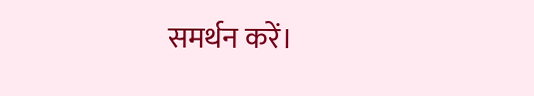समर्थन करें।